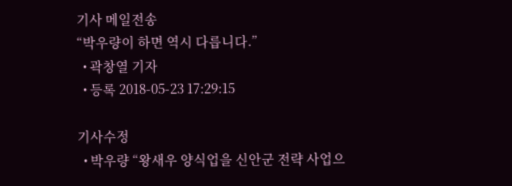기사 메일전송
“박우량이 하면 역시 다릅니다.”
  • 곽창열 기자
  • 등록 2018-05-23 17:29:15

기사수정
  • 박우량 “왕새우 양식업을 신안군 전략 사업으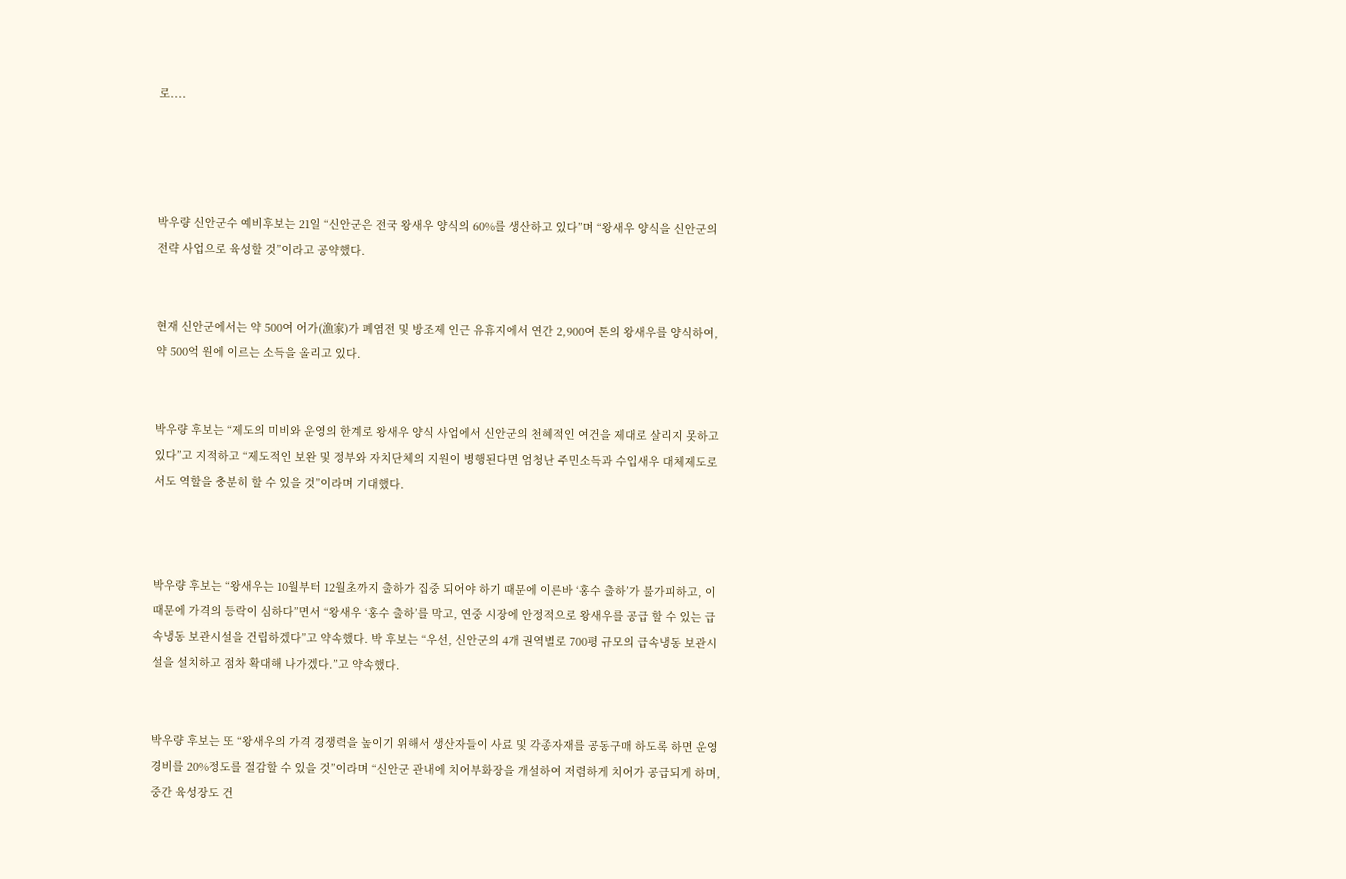로....




박우량 신안군수 예비후보는 21일 “신안군은 전국 왕새우 양식의 60%를 생산하고 있다”며 “왕새우 양식을 신안군의 전략 사업으로 육성할 것”이라고 공약했다.


현재 신안군에서는 약 500여 어가(漁家)가 폐염전 및 방조제 인근 유휴지에서 연간 2,900여 톤의 왕새우를 양식하여, 약 500억 원에 이르는 소득을 올리고 있다.


박우량 후보는 “제도의 미비와 운영의 한계로 왕새우 양식 사업에서 신안군의 천혜적인 여건을 제대로 살리지 못하고 있다”고 지적하고 “제도적인 보완 및 정부와 자치단체의 지원이 병행된다면 엄청난 주민소득과 수입새우 대체제도로서도 역할을 충분히 할 수 있을 것”이라며 기대했다.



박우량 후보는 “왕새우는 10월부터 12월초까지 출하가 집중 되어야 하기 때문에 이른바 ‘홍수 출하’가 불가피하고, 이 때문에 가격의 등락이 심하다”면서 “왕새우 ‘홍수 출하’를 막고, 연중 시장에 안정적으로 왕새우를 공급 할 수 있는 급속냉동 보관시설을 건립하겠다”고 약속했다. 박 후보는 “우선, 신안군의 4개 권역별로 700평 규모의 급속냉동 보관시설을 설치하고 점차 확대해 나가겠다.”고 약속했다.


박우량 후보는 또 “왕새우의 가격 경쟁력을 높이기 위해서 생산자들이 사료 및 각종자재를 공동구매 하도록 하면 운영 경비를 20%정도를 절감할 수 있을 것”이라며 “신안군 관내에 치어부화장을 개설하여 저렴하게 치어가 공급되게 하며, 중간 육성장도 건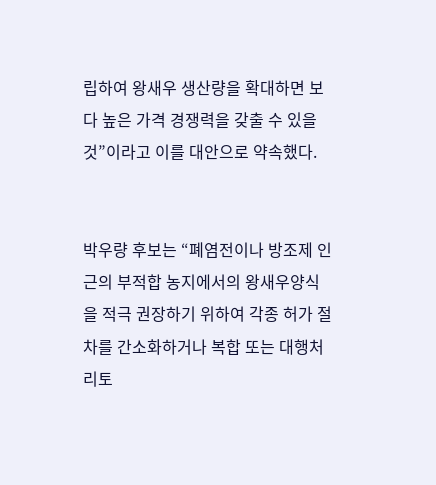립하여 왕새우 생산량을 확대하면 보다 높은 가격 경쟁력을 갖출 수 있을 것”이라고 이를 대안으로 약속했다.


박우량 후보는 “폐염전이나 방조제 인근의 부적합 농지에서의 왕새우양식을 적극 권장하기 위하여 각종 허가 절차를 간소화하거나 복합 또는 대행처리토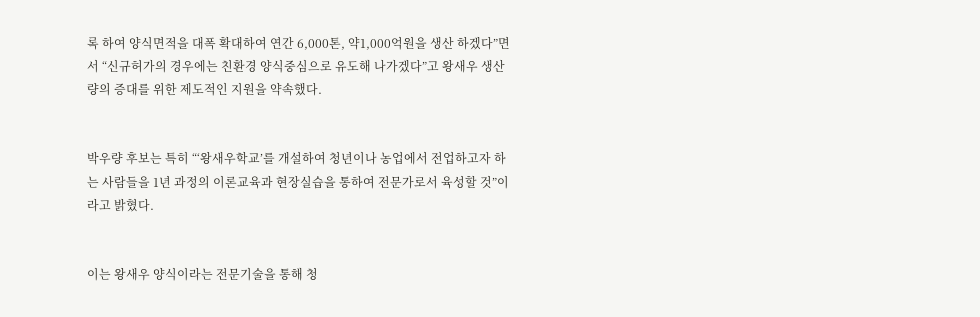록 하여 양식면적을 대폭 확대하여 연간 6,000톤, 약1,000억원을 생산 하겠다”면서 “신규허가의 경우에는 친환경 양식중심으로 유도해 나가겠다”고 왕새우 생산량의 증대를 위한 제도적인 지원을 약속했다.


박우량 후보는 특히 “‘왕새우학교’를 개설하여 청년이나 농업에서 전업하고자 하는 사람들을 1년 과정의 이론교육과 현장실습을 통하여 전문가로서 육성할 것”이라고 밝혔다.


이는 왕새우 양식이라는 전문기술을 통해 청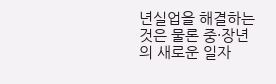년실업을 해결하는 것은 물론 중·장년의 새로운 일자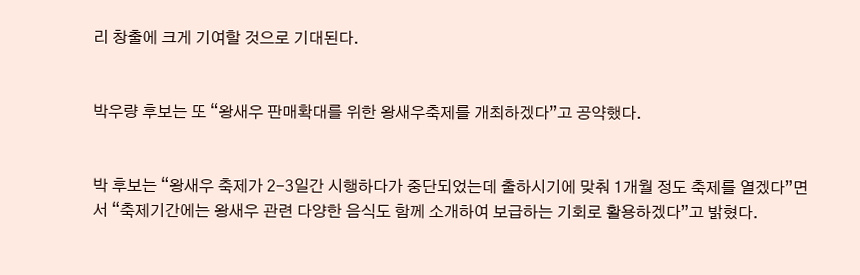리 창출에 크게 기여할 것으로 기대된다.


박우량 후보는 또 “왕새우 판매확대를 위한 왕새우축제를 개최하겠다”고 공약했다.


박 후보는 “왕새우 축제가 2-3일간 시행하다가 중단되었는데 출하시기에 맞춰 1개월 정도 축제를 열겠다”면서 “축제기간에는 왕새우 관련 다양한 음식도 함께 소개하여 보급하는 기회로 활용하겠다”고 밝혔다.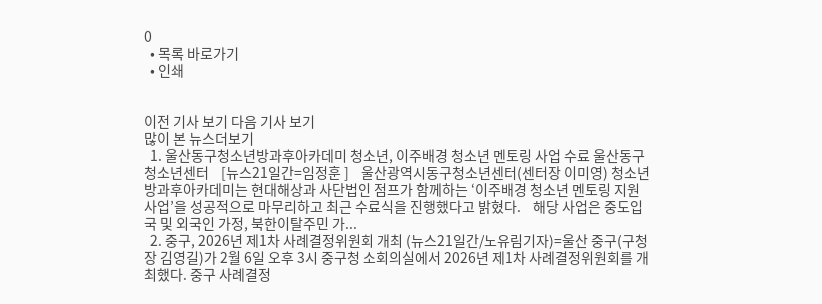0
  • 목록 바로가기
  • 인쇄


이전 기사 보기 다음 기사 보기
많이 본 뉴스더보기
  1. 울산동구청소년방과후아카데미 청소년, 이주배경 청소년 멘토링 사업 수료 울산동구청소년센터    [뉴스21일간=임정훈 ]    울산광역시동구청소년센터(센터장 이미영) 청소년방과후아카데미는 현대해상과 사단법인 점프가 함께하는 ‘이주배경 청소년 멘토링 지원사업’을 성공적으로 마무리하고 최근 수료식을 진행했다고 밝혔다.    해당 사업은 중도입국 및 외국인 가정, 북한이탈주민 가...
  2. 중구, 2026년 제1차 사례결정위원회 개최 (뉴스21일간/노유림기자)=울산 중구(구청장 김영길)가 2월 6일 오후 3시 중구청 소회의실에서 2026년 제1차 사례결정위원회를 개최했다. 중구 사례결정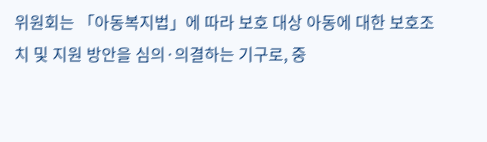위원회는 「아동복지법」에 따라 보호 대상 아동에 대한 보호조치 및 지원 방안을 심의·의결하는 기구로, 중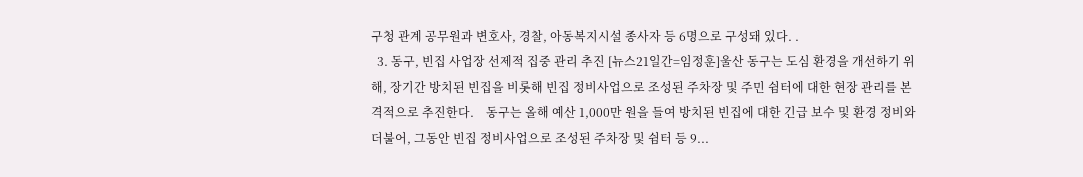구청 관계 공무원과 변호사, 경찰, 아동복지시설 종사자 등 6명으로 구성돼 있다. .
  3. 동구, 빈집 사업장 선제적 집중 관리 추진 [뉴스21일간=임정훈]울산 동구는 도심 환경을 개선하기 위해, 장기간 방치된 빈집을 비롯해 빈집 정비사업으로 조성된 주차장 및 주민 쉼터에 대한 현장 관리를 본격적으로 추진한다.    동구는 올해 예산 1,000만 원을 들여 방치된 빈집에 대한 긴급 보수 및 환경 정비와 더불어, 그동안 빈집 정비사업으로 조성된 주차장 및 쉼터 등 9...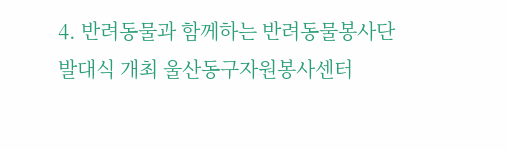4. 반려동물과 함께하는 반려동물봉사단 발대식 개최 울산동구자원봉사센터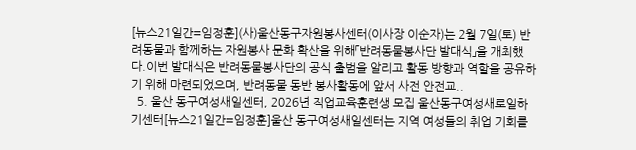[뉴스21일간=임정훈](사)울산동구자원봉사센터(이사장 이순자)는 2월 7일(토) 반려동물과 함께하는 자원봉사 문화 확산을 위해「반려동물봉사단 발대식」을 개최했다.이번 발대식은 반려동물봉사단의 공식 출범을 알리고 활동 방향과 역할을 공유하기 위해 마련되었으며, 반려동물 동반 봉사활동에 앞서 사전 안전교..
  5. 울산 동구여성새일센터, 2026년 직업교육훈련생 모집 울산동구여성새로일하기센터[뉴스21일간=임정훈]울산 동구여성새일센터는 지역 여성들의 취업 기회를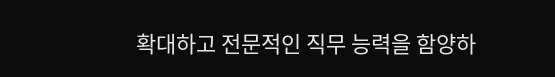확대하고 전문적인 직무 능력을 함양하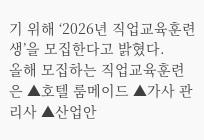기 위해 ‘2026년 직업교육훈련생’을 모집한다고 밝혔다.      올해 모집하는 직업교육훈련은 ▲호텔 룸메이드 ▲가사 관리사 ▲산업안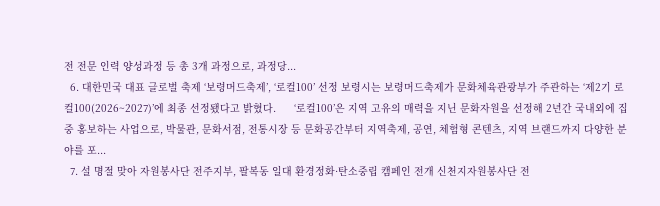전 전문 인력 양성과정 등 총 3개 과정으로, 과정당...
  6. 대한민국 대표 글로벌 축제 ‘보령머드축제’, ‘로컬100’ 선정 보령시는 보령머드축제가 문화체육관광부가 주관하는 ‘제2기 로컬100(2026~2027)’에 최종 선정됐다고 밝혔다.      ‘로컬100’은 지역 고유의 매력을 지닌 문화자원을 선정해 2년간 국내외에 집중 홍보하는 사업으로, 박물관, 문화서점, 전통시장 등 문화공간부터 지역축제, 공연, 체험형 콘텐츠, 지역 브랜드까지 다양한 분야를 포...
  7. 설 명절 맞아 자원봉사단 전주지부, 팔복동 일대 환경정화·탄소중립 캠페인 전개 신천지자원봉사단 전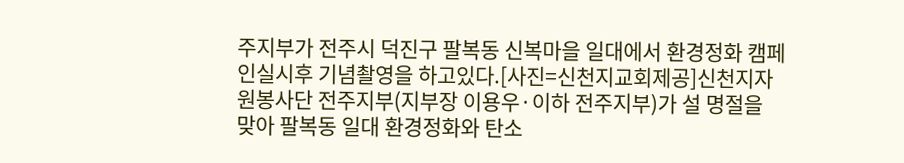주지부가 전주시 덕진구 팔복동 신복마을 일대에서 환경정화 캠페인실시후 기념촬영을 하고있다.[사진=신천지교회제공]신천지자원봉사단 전주지부(지부장 이용우·이하 전주지부)가 설 명절을 맞아 팔복동 일대 환경정화와 탄소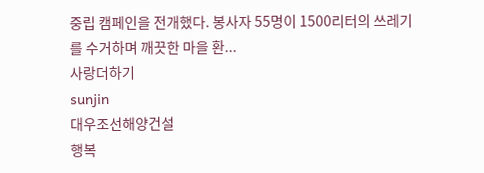중립 캠페인을 전개했다. 봉사자 55명이 1500리터의 쓰레기를 수거하며 깨끗한 마을 환...
사랑더하기
sunjin
대우조선해양건설
행복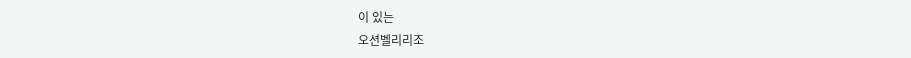이 있는
오션벨리리조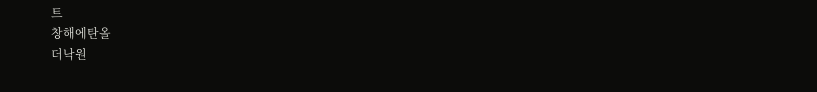트
창해에탄올
더낙원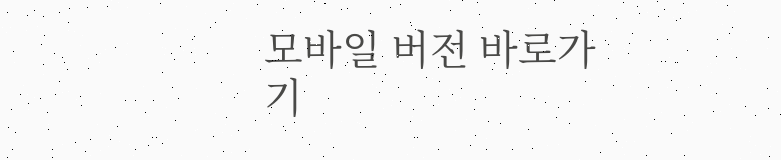모바일 버전 바로가기